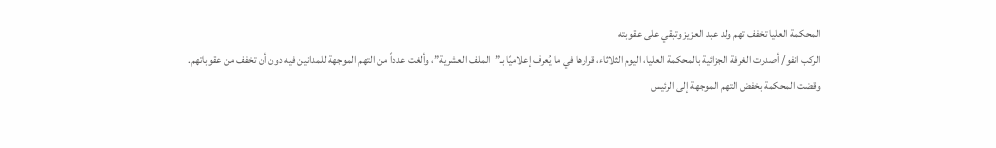المحكمة العليا تخفف تهم ولد عبد العزيز وتبقي على عقوبته
الركب انفو/ أصدرت الغرفة الجزائية بالمحكمة العليا، اليوم الثلاثاء، قرارها في ما يُعرف إعلاميًا بـ”الملف العشرية”، وألغت عدداً من التهم الموجهة للمدانين فيه دون أن تخفف من عقوباتهم.
وقضت المحكمة بخفض التهم الموجهة إلى الرئيس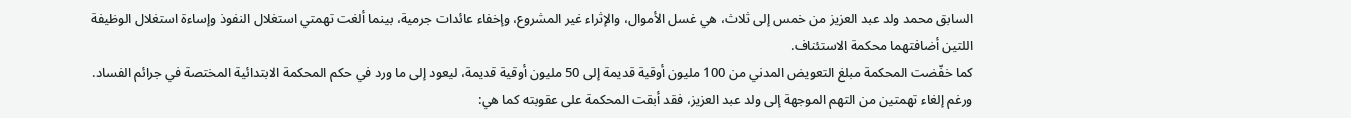السابق محمد ولد عبد العزيز من خمس إلى ثلاث، هي غسل الأموال، والإثراء غير المشروع، وإخفاء عائدات جرمية، بينما ألغت تهمتي استغلال النفوذ وإساءة استغلال الوظيفة اللتين أضافتهما محكمة الاستئناف.
كما خفّضت المحكمة مبلغ التعويض المدني من 100 مليون أوقية قديمة إلى 50 مليون أوقية قديمة، ليعود إلى ما ورد في حكم المحكمة الابتدائية المختصة في جرائم الفساد.
ورغم إلغاء تهمتين من التهم الموجهة إلى ولد عبد العزيز، فقد أبقت المحكمة على عقوبته كما هي: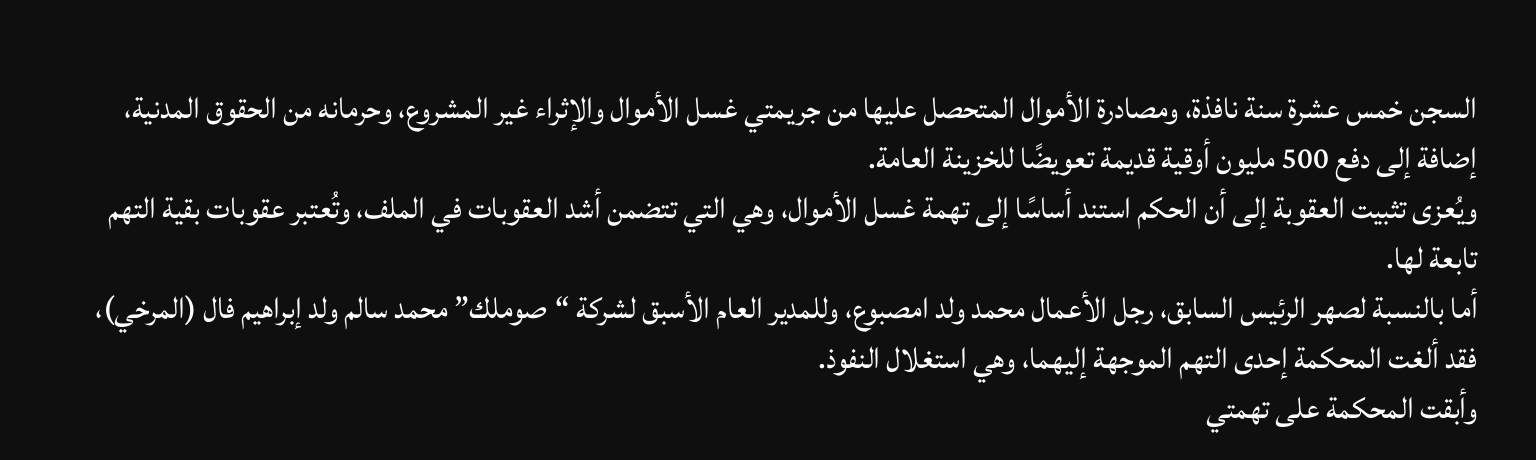السجن خمس عشرة سنة نافذة، ومصادرة الأموال المتحصل عليها من جريمتي غسل الأموال والإثراء غير المشروع، وحرمانه من الحقوق المدنية، إضافة إلى دفع 500 مليون أوقية قديمة تعويضًا للخزينة العامة.
ويُعزى تثبيت العقوبة إلى أن الحكم استند أساسًا إلى تهمة غسل الأموال، وهي التي تتضمن أشد العقوبات في الملف، وتُعتبر عقوبات بقية التهم تابعة لها.
أما بالنسبة لصهر الرئيس السابق، رجل الأعمال محمد ولد امصبوع، وللمدير العام الأسبق لشركة “صوملك” محمد سالم ولد إبراهيم فال (المرخي)، فقد ألغت المحكمة إحدى التهم الموجهة إليهما، وهي استغلال النفوذ.
وأبقت المحكمة على تهمتي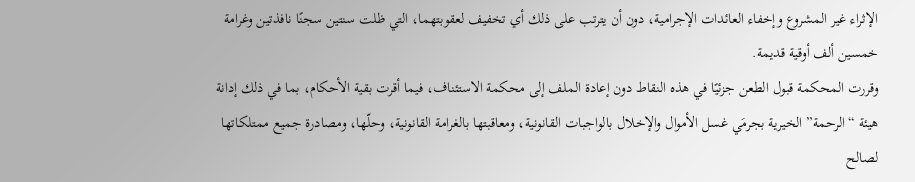الإثراء غير المشروع وإخفاء العائدات الإجرامية، دون أن يترتب على ذلك أي تخفيف لعقوبتهما، التي ظلت سنتين سجنًا نافذتين وغرامة خمسين ألف أوقية قديمة.
وقررت المحكمة قبول الطعن جزئيًا في هذه النقاط دون إعادة الملف إلى محكمة الاستئناف، فيما أقرت بقية الأحكام، بما في ذلك إدانة هيئة “الرحمة” الخيرية بجرمَي غسل الأموال والإخلال بالواجبات القانونية، ومعاقبتها بالغرامة القانونية، وحلّها، ومصادرة جميع ممتلكاتها لصالح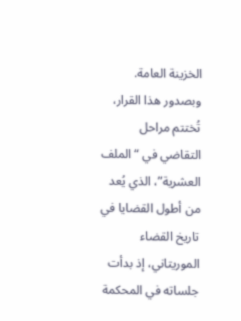الخزينة العامة.
وبصدور هذا القرار، تُختتم مراحل التقاضي في “الملف العشرية”، الذي يُعد من أطول القضايا في تاريخ القضاء الموريتاني، إذ بدأت جلساته في المحكمة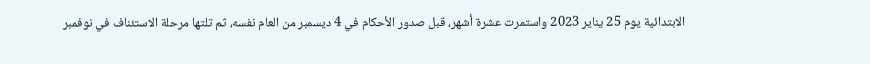الابتدائية يوم 25 يناير 2023 واستمرت عشرة أشهر، قبل صدور الأحكام في 4 ديسمبر من العام نفسه، ثم تلتها مرحلة الاستئناف في نوفمبر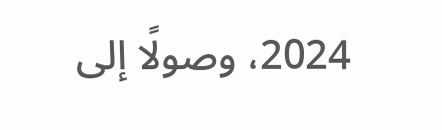2024، وصولًا إلى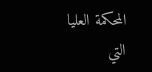المحكمة العليا التي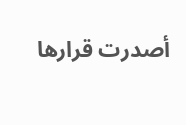أصدرت قرارها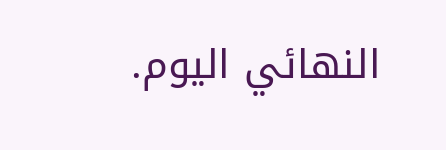النهائي اليوم.